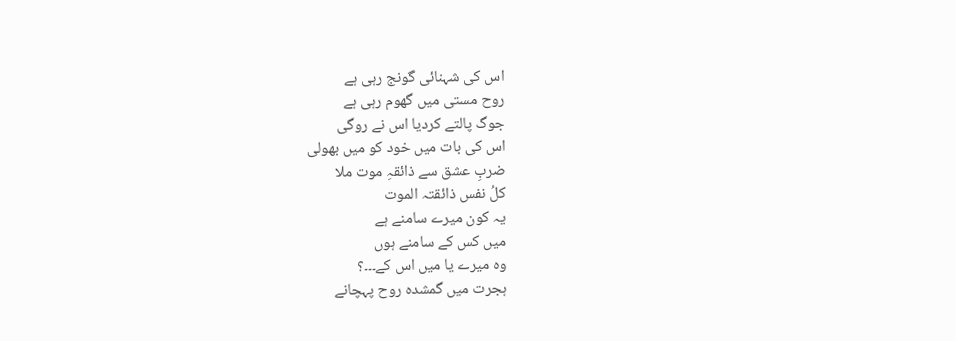اس کی شہنائی گونج رہی ہے
روح مستی میں گھوم رہی ہے
جوگ پالتے کردیا اس نے روگی
اس کی بات میں خود کو میں بھولی
ضربِ عشق سے ذائقہِ موت ملا
کلُ نفس ذائقتہ الموت
یہ کون میرے سامنے ہے
میں کس کے سامنے ہوں
وہ میرے یا میں اس کے۔۔۔؟
ہجرت میں گمشدہ روح پہچانے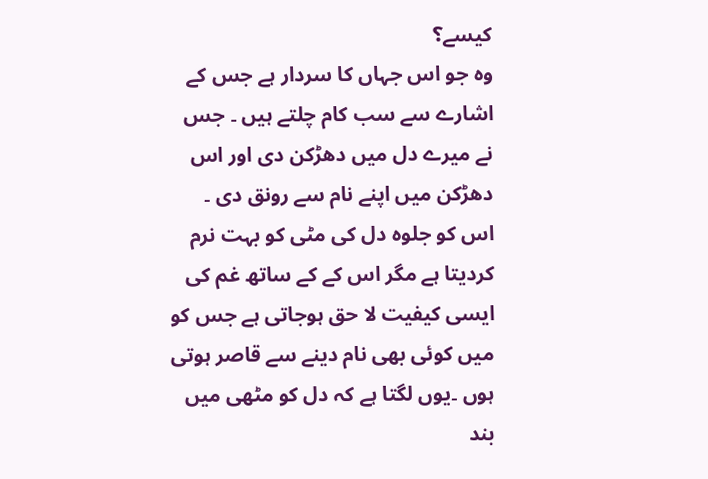کیسے؟
وہ جو اس جہاں کا سردار ہے جس کے اشارے سے سب کام چلتے ہیں ۔ جس نے میرے دل میں دھڑکن دی اور اس دھڑکن میں اپنے نام سے رونق دی ۔ اس کو جلوہ دل کی مٹی کو بہت نرم کردیتا ہے مگر اس کے کے ساتھ غم کی ایسی کیفیت لا حق ہوجاتی ہے جس کو میں کوئی بھی نام دینے سے قاصر ہوتی ہوں ۔یوں لگتا ہے کہ دل کو مٹھی میں بند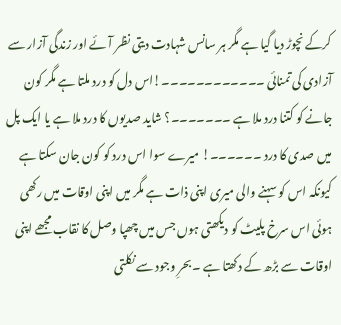کرکے نچوڑ دیا گیا ہے مگر ہر سانس شہادت دیتی نظر آئے اور زندگی آزار سے آزادی کی تمنائی ۔۔۔۔۔۔۔۔۔۔۔۔!اس دل کو درد ملتا ہے مگر کون جانے کو کتنا درد ملا ہے ۔۔۔۔۔۔۔؟ شاید صدیوں کا درد ملا ہے یا ایک پل میں صدی کا درد ۔۔۔۔۔۔! میرے سوا اس درد کو کون جان سکتا ہے کیونکہ اس کو سہنے والی میری اپنی ذات ہے مگر میں اپنی اوقات میں رکھی ہوئی اس سرخ پلیٹ کو دیکھتی ہوں جس میں چھپا وصل کا نقاب مجھے اپنی اوقات سے بڑھ کے دکھتا ہے ۔ بحرِ وجود سے نکلتی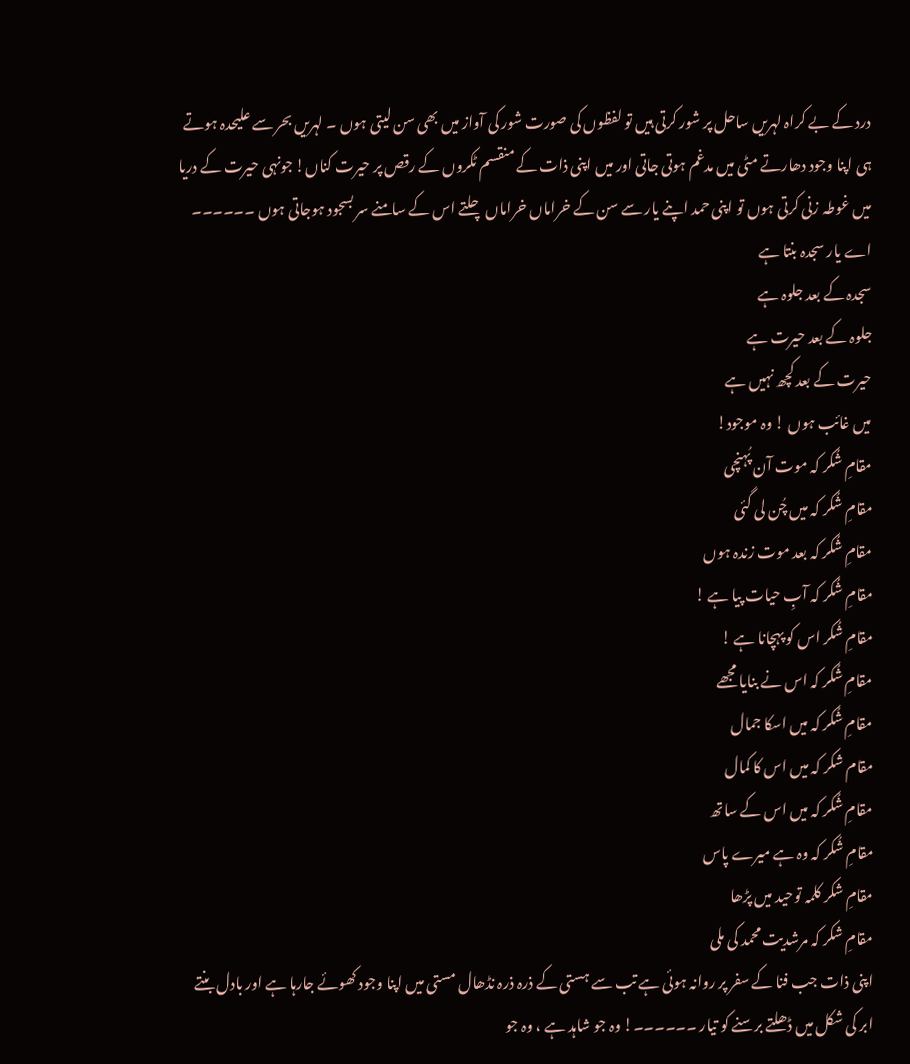درد کے بے کراہ لہریں ساحل پر شور کرتی ہیں تو لفظوں کی صورت شور کی آواز میں بھی سن لیتی ہوں ۔ لہریں بحر سے علیحدہ ہوتے ہی اپنا وجود دھارتے مٹی میں مدغم ہوتی جاتی اور میں اپنی ذات کے منقسم ٹکروں کے رقص پر حیرت کناں! جونہی حیرت کے دریا میں غوطہ زنی کرتی ہوں تو اپنی حمد اپنے یار سے سن کے خراماں خراماں چلتے اس کے سامنے سر بسجود ہوجاتی ہوں ۔۔۔۔۔۔
اے یار سجدہ بنتا ہے
سجدہ کے بعد جلوہ ہے
جلوہ کے بعد حیرت ہے
حیرت کے بعد کچھ نہیں ہے
میں غائب ہوں ! وہ موجود!
مقامِ شُکر کہ موت آن پُہنچی
مقامِ شُکر کہ میں چُن لی گئی
مقامِ شُکر کہ بعد موت زندہ ہوں
مقامِ شُکر کہ آبِ حیات پیا ہے !
مقامِ شُکر اس کو پہچانا ہے !
مقامِ شُکر کہ اس نے بنایا مجھے
مقامِ شُکر کہ میں اسکا جمال
مقام شکر کہ میں اس کا کمال
مقامِ شُکر کہ میں اس کے ساتھ
مقامِ شُکر کہ وہ ہے میرے پاس
مقامِ شکر کلمہ توحید میں پڑھا
مقامِ شکر کہ مرشدیت محمد کی ملی
اپنی ذات جب فنا کے سفر پر روانہ ہوئی ہے تب سے ہستی کے ذرہ ذرہ نڈھال مستی میں اپنا وجود کھوئے جارہا ہے اور بادل بنتے ابر کی شکل میں ڈھلتے برسنے کو تیار ۔۔۔۔۔۔! وہ جو شاہد ہے ، وہ جو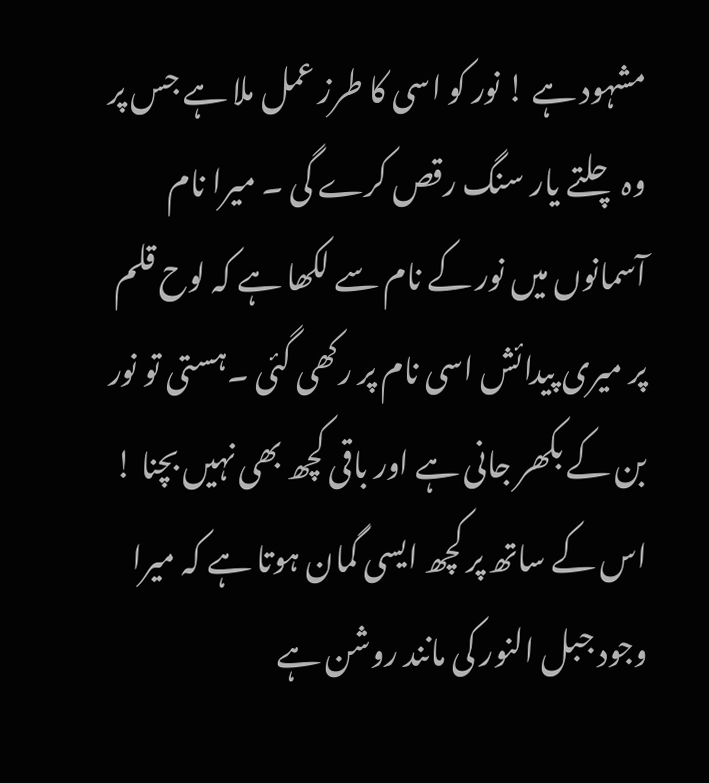مشہود ہے ! نور کو اسی کا طرز عمل ملا ہے جس پر وہ چلتے یار سنگ رقص کرے گی ۔ میرا نام آسمانوں میں نور کے نام سے لکھا ہے کہ لوح قلم پر میری پیدائش اسی نام پر رکھی گئی ۔ہستی تو نور بن کے بکھر جانی ہے اور باقی کچھ بھی نہیں بچنا ! اس کے ساتھ پر کچھ ایسی گمان ہوتا ہے کہ میرا وجود جبل النور کی مانند روشن ہے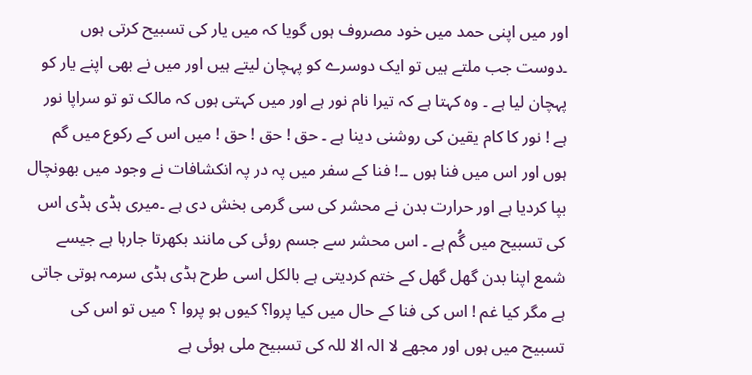اور میں اپنی حمد میں خود مصروف ہوں گویا کہ میں یار کی تسبیح کرتی ہوں ۔دوست جب ملتے ہیں تو ایک دوسرے کو پہچان لیتے ہیں اور میں نے بھی اپنے یار کو پہچان لیا ہے ۔ وہ کہتا ہے کہ تیرا نام نور ہے اور میں کہتی ہوں کہ مالک تو تو سراپا نور ہے ! نور کا کام یقین کی روشنی دینا ہے ۔ حق ! حق ! حق ! میں اس کے رکوع میں گم ہوں اور اس میں فنا ہوں ۔۔! فنا کے سفر میں پہ در پہ انکشافات نے وجود میں بھونچال بپا کردیا ہے اور حرارت بدن نے محشر کی سی گرمی بخش دی ہے ۔میری ہڈی ہڈی اس کی تسبیح میں گُم ہے ۔ اس محشر سے جسم روئی کی مانند بکھرتا جارہا ہے جیسے شمع اپنا بدن گھل گھل کے ختم کردیتی ہے بالکل اسی طرح ہڈی ہڈی سرمہ ہوتی جاتی ہے مگر کیا غم ! اس کی فنا کے حال میں کیا پروا؟ کیوں ہو پروا ؟ میں تو اس کی تسبیح میں ہوں اور مجھے لا الہ الا للہ کی تسبیح ملی ہوئی ہے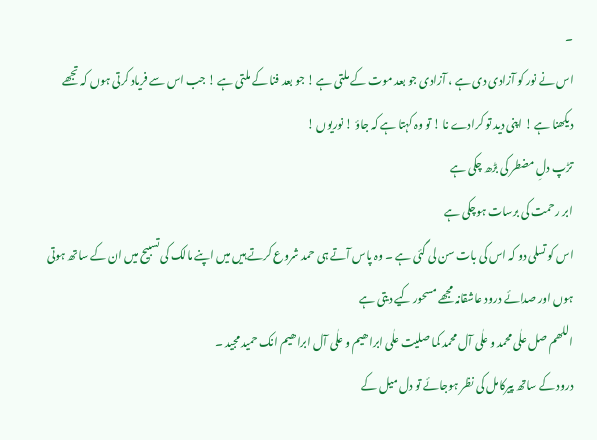۔
اس نے نور کو آزادی دی ہے ، آزادی جو بعد موت کے ملتی ہے ! جو بعد فنا کے ملتی ہے ! جب اس سے فریاد کرتی ہوں کہ تجھے دیکھنا ہے ! اپنی دید تو کرادے نا ! تو وہ کہتا ہے کہ جاؤ ! نوریوں !
تڑپ دلِ مضطر کی بڑھ چکی ہے
ابر رحمت کی برسات ہوچکی ہے
اس کو تسلی دو کہ اس کی بات سن لی گئی ہے ۔ وہ پاس آتے ہی حمد شروع کرتے ہیں میں اپنے مالک کی تسبیح میں ان کے ساتھ ہوتی ہوں اور صدائے درود عاشقانہ مجھے مسحور کیے دیتی ہے
اللھم صل علٰی محمد و علٰی آل محمد کما صلیت علٰی ابراھیم و علٰی آل ابراھیم انک حمید مجید ۔
درود کے ساتھ پیرکامل کی نظر ہوجائے تو دل میل کے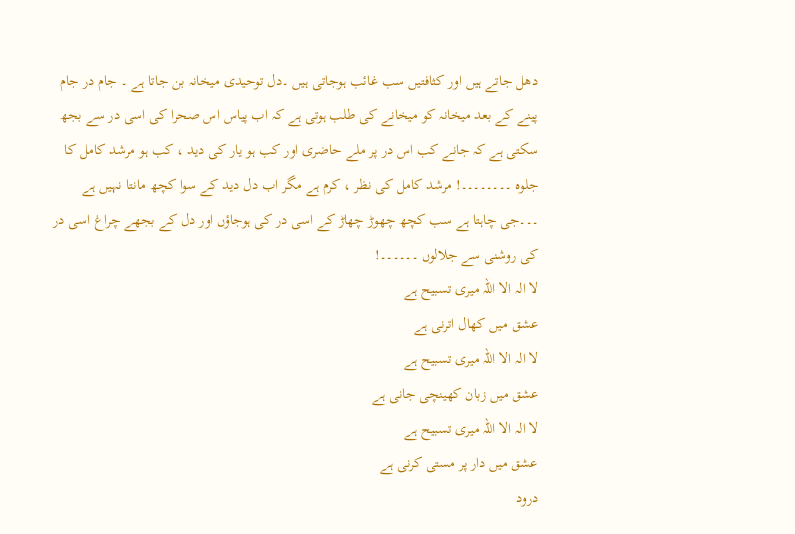دھل جاتے ہیں اور کثافتیں سب غائب ہوجاتی ہیں ۔دل توحیدی میخانہ بن جاتا ہے ۔ جام در جام پینے کے بعد میخانہ کو میخانے کی طلب ہوتی ہے کہ اب پیاس اس صحرا کی اسی در سے بجھ سکتی ہے کہ جانے کب اس در پر ملے حاضری اور کب ہو یار کی دید ، کب ہو مرشد کامل کا جلوہ ۔۔۔۔۔۔۔۔! مرشد کامل کی نظر ، کرم ہے مگر اب دل دید کے سوا کچھ مانتا نہیں ہے ۔۔۔جی چاہتا ہے سب کچھ چھوڑ چھاڑ کے اسی در کی ہوجاؤں اور دل کے بجھے چراغ اسی در کی روشنی سے جلالوں ۔۔۔۔۔۔!
لا الہ الا اللہ میری تسبیح ہے
عشق میں کھال اترنی ہے
لا الہ الا اللہ میری تسبیح ہے
عشق میں زبان کھینچی جانی ہے
لا الہ الا اللہ میری تسبیح ہے
عشق میں دار پر مستی کرنی ہے
درود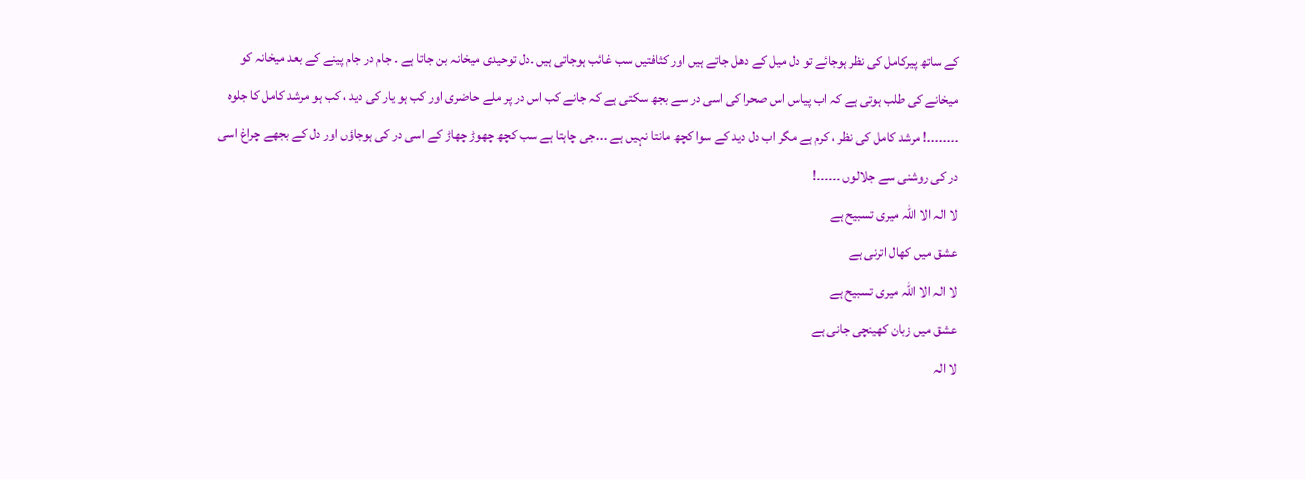کے ساتھ پیرکامل کی نظر ہوجائے تو دل میل کے دھل جاتے ہیں اور کثافتیں سب غائب ہوجاتی ہیں ۔دل توحیدی میخانہ بن جاتا ہے ۔ جام در جام پینے کے بعد میخانہ کو میخانے کی طلب ہوتی ہے کہ اب پیاس اس صحرا کی اسی در سے بجھ سکتی ہے کہ جانے کب اس در پر ملے حاضری اور کب ہو یار کی دید ، کب ہو مرشد کامل کا جلوہ ۔۔۔۔۔۔۔۔! مرشد کامل کی نظر ، کرم ہے مگر اب دل دید کے سوا کچھ مانتا نہیں ہے ۔۔۔جی چاہتا ہے سب کچھ چھوڑ چھاڑ کے اسی در کی ہوجاؤں اور دل کے بجھے چراغ اسی در کی روشنی سے جلالوں ۔۔۔۔۔۔!
لا الہ الا اللہ میری تسبیح ہے
عشق میں کھال اترنی ہے
لا الہ الا اللہ میری تسبیح ہے
عشق میں زبان کھینچی جانی ہے
لا الہ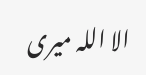الا اللہ میری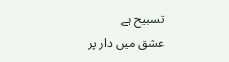تسبیح ہے
عشق میں دار پر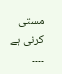مستی کرنی ہے
۔۔۔۔